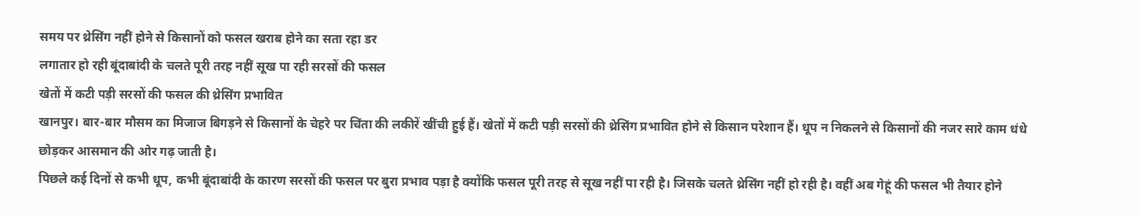समय पर थ्रेसिंग नहीं होने से किसानों को फसल खराब होने का सता रहा डर
लगातार हो रही बूंदाबांदी के चलते पूरी तरह नहीं सूख पा रही सरसों की फसल
खेतों में कटी पड़ी सरसों की फसल की थ्रेसिंग प्रभावित
खानपुर। बार-बार मौसम का मिजाज बिगड़ने से किसानों के चेहरे पर चिंता की लकीरें खींची हुई हैं। खेतों में कटी पड़ी सरसों की थ्रेसिंग प्रभावित होने से किसान परेशान हैं। धूप न निकलने से किसानों की नजर सारे काम धंधे छोड़कर आसमान की ओर गढ़ जाती है।
पिछले कई दिनों से कभी धूप, कभी बूंदाबांदी के कारण सरसों की फसल पर बुरा प्रभाव पड़ा है क्योंकि फसल पूरी तरह से सूख नहीं पा रही है। जिसके चलते थ्रेसिंग नहीं हो रही है। वहीं अब गेहूं की फसल भी तैयार होने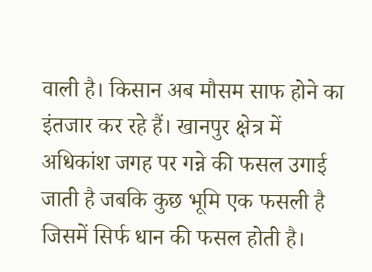वाली है। किसान अब मौसम साफ होने का इंतजार कर रहे हैं। खानपुर क्षेत्र में अधिकांश जगह पर गन्ने की फसल उगाई जाती है जबकि कुछ भूमि एक फसली है जिसमें सिर्फ धान की फसल होती है।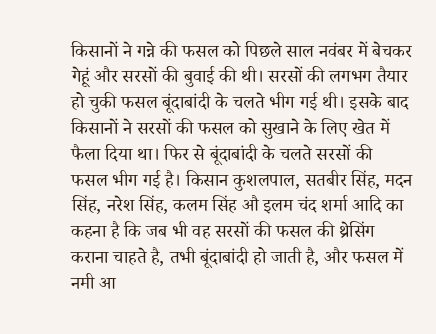किसानों ने गन्ने की फसल को पिछले साल नवंबर में बेचकर गेहूं और सरसों की बुवाई की थी। सरसों की लगभग तैयार हो चुकी फसल बूंदाबांदी के चलते भीग गई थी। इसके बाद किसानों ने सरसों की फसल को सुखाने के लिए खेत में फैला दिया था। फिर से बूंदाबांदी के चलते सरसों की फसल भीग गई है। किसान कुशलपाल, सतबीर सिंह, मदन सिंह, नरेश सिंह, कलम सिंह औ इलम चंद शर्मा आदि का कहना है कि जब भी वह सरसों की फसल की थ्रेसिंग कराना चाहते है, तभी बूंदाबांदी हो जाती है, और फसल में नमी आ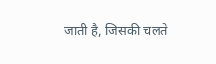जाती है, जिसकी चलते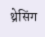थ्रेसिंग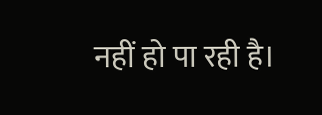नहीं हो पा रही है।